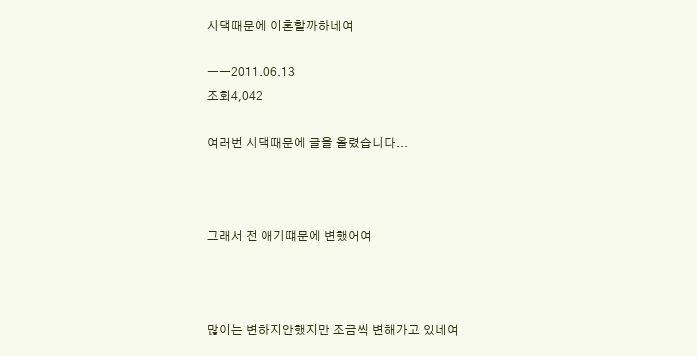시댁때문에 이혼할까하네여

ㅡㅡ2011.06.13
조회4,042

여러번 시댁때문에 글을 올렸습니다...



그래서 전 애기떄문에 변했어여



많이는 변하지안했지만 조금씩 변해가고 있네여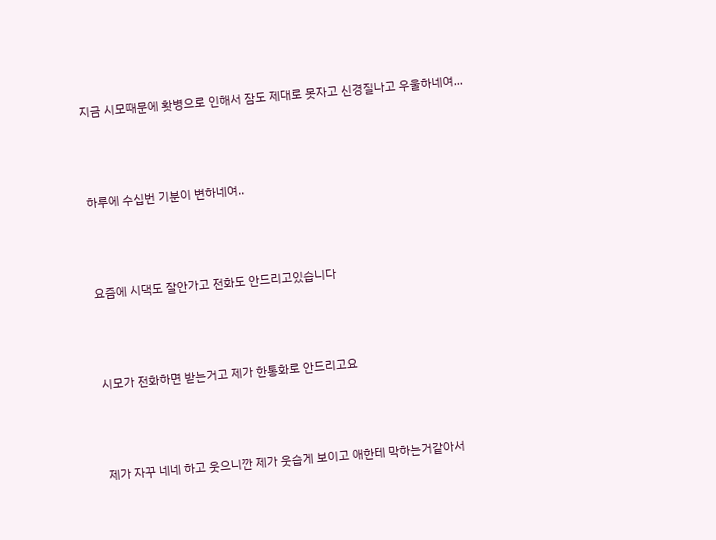지금 시모때문에 홧병으로 인해서 잠도 제대로 못자고 신경질나고 우울하네여...



하루에 수십번 기분이 변하네여..



요즘에 시댁도 잘안가고 전화도 안드리고있습니다



시모가 전화하면 받는거고 제가 한통화로 안드리고요



제가 자꾸 네네 하고 웃으니깐 제가 웃습게 보이고 애한테 막하는거같아서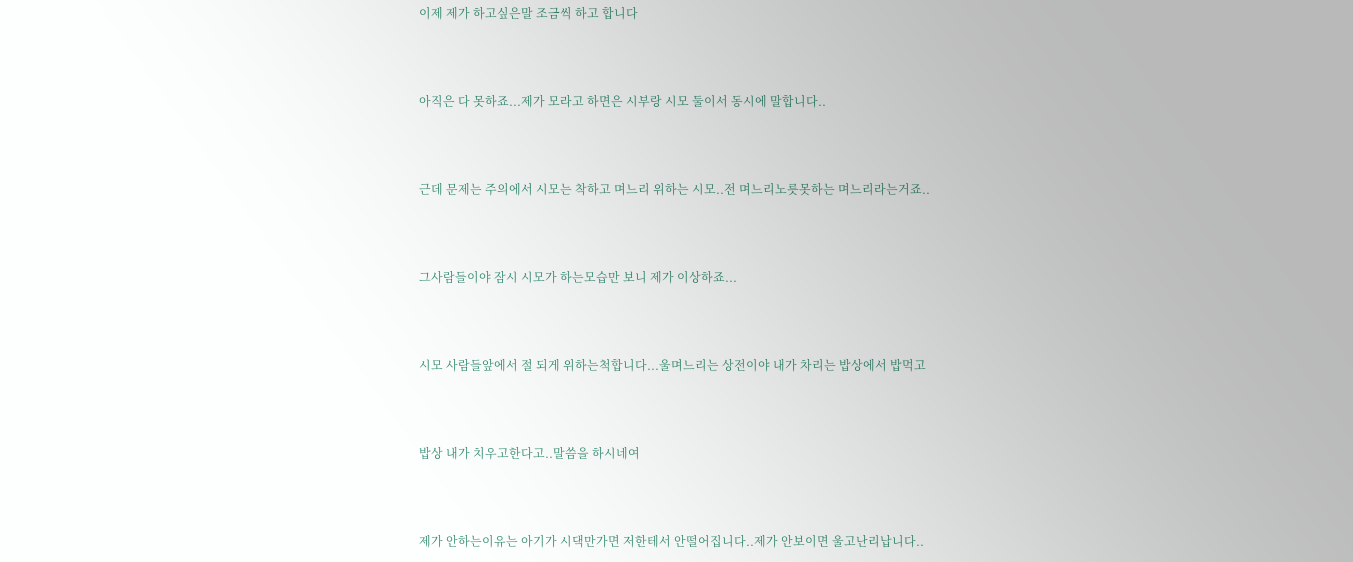이제 제가 하고싶은말 조금씩 하고 합니다



아직은 다 못하죠...제가 모라고 하면은 시부랑 시모 둘이서 동시에 말합니다..



근데 문제는 주의에서 시모는 착하고 며느리 위하는 시모..전 며느리노릇못하는 며느리라는거죠..



그사람들이야 잠시 시모가 하는모습만 보니 제가 이상하죠...



시모 사람들앞에서 절 되게 위하는척합니다...울며느리는 상전이야 내가 차리는 밥상에서 밥먹고



밥상 내가 치우고한다고..말씀을 하시네여



제가 안하는이유는 아기가 시댁만가면 저한테서 안떨어집니다..제가 안보이면 울고난리납니다..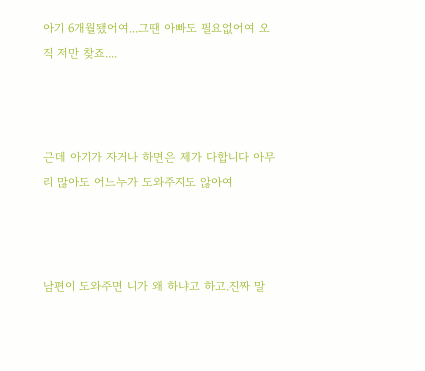아기 6개월됐어여...그땐 아빠도 필요없어여 오직 저만 찾죠....



근데 아기가 자거나 하면은 제가 다합니다 아무리 많아도 어느누가 도와주지도 않아여



남편이 도와주면 니가 왜 하냐고 하고.진짜 말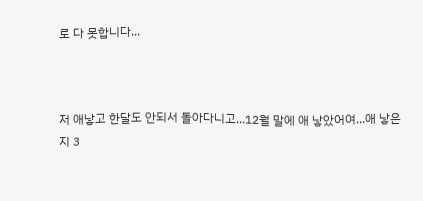로 다 못합니다...



저 애낳고 한달도 안되서 돌아다니고...12월 말에 애 낳았어여...애 낳은지 3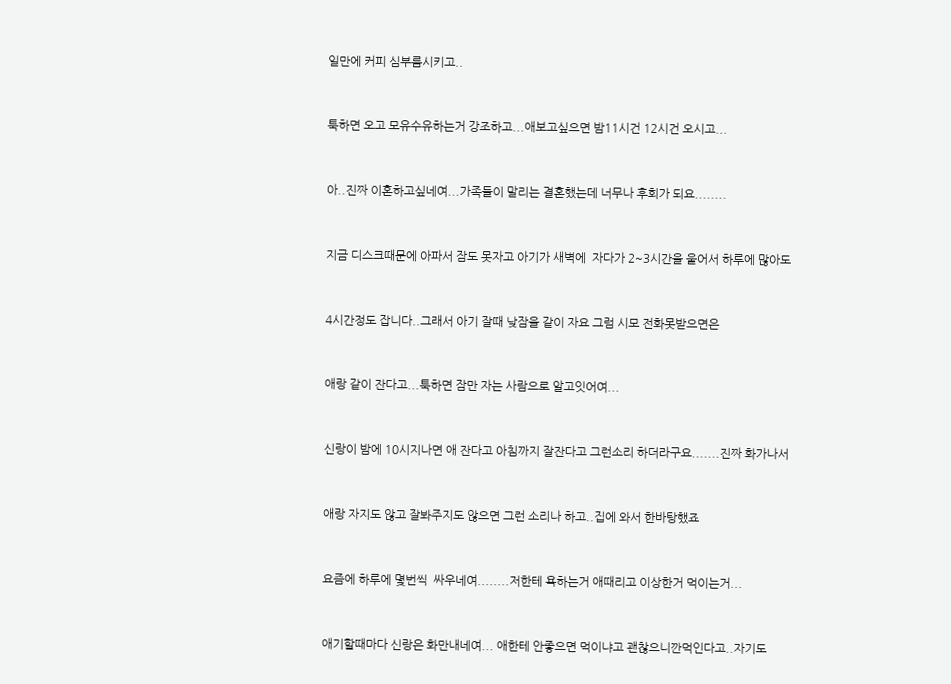일만에 커피 심부름시키고..



툭하면 오고 모유수유하는거 강조하고...애보고싶으면 밤11시건 12시건 오시고...



아..진짜 이혼하고싶네여...가족들이 말리는 결혼했는데 너무나 후회가 되요........



지금 디스크때문에 아파서 잠도 못자고 아기가 새벽에  자다가 2~3시간을 울어서 하루에 많아도



4시간정도 잡니다..그래서 아기 잘때 낮잠을 같이 자요 그럼 시모 전화못받으면은



애랑 같이 잔다고...툭하면 잠만 자는 사람으로 알고잇어여...



신랑이 밤에 10시지나면 애 잔다고 아침까지 잘잔다고 그런소리 하더라구요.......진짜 화가나서



애랑 자지도 않고 잘봐주지도 않으면 그런 소리나 하고..집에 와서 한바탕했죠



요즘에 하루에 몇번씩  싸우네여........저한테 욕하는거 애때리고 이상한거 먹이는거...



애기할때마다 신랑은 화만내네여... 애한테 안좋으면 먹이냐고 괜찮으니깐먹인다고..자기도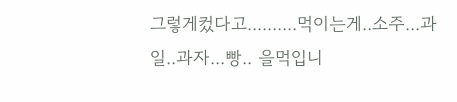그렇게컸다고..........먹이는게..소주...과일..과자...빵.. 을먹입니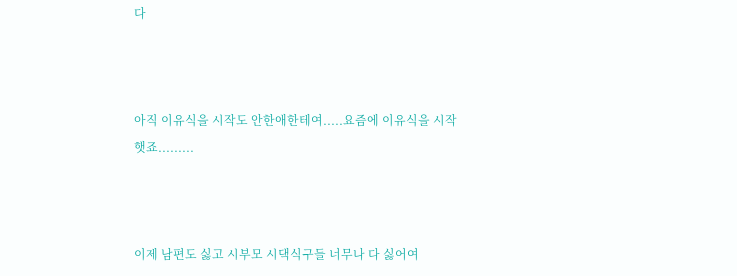다



아직 이유식을 시작도 안한애한테여.....요즘에 이유식을 시작햇죠.........



이제 남편도 싫고 시부모 시댁식구들 너무나 다 싫어여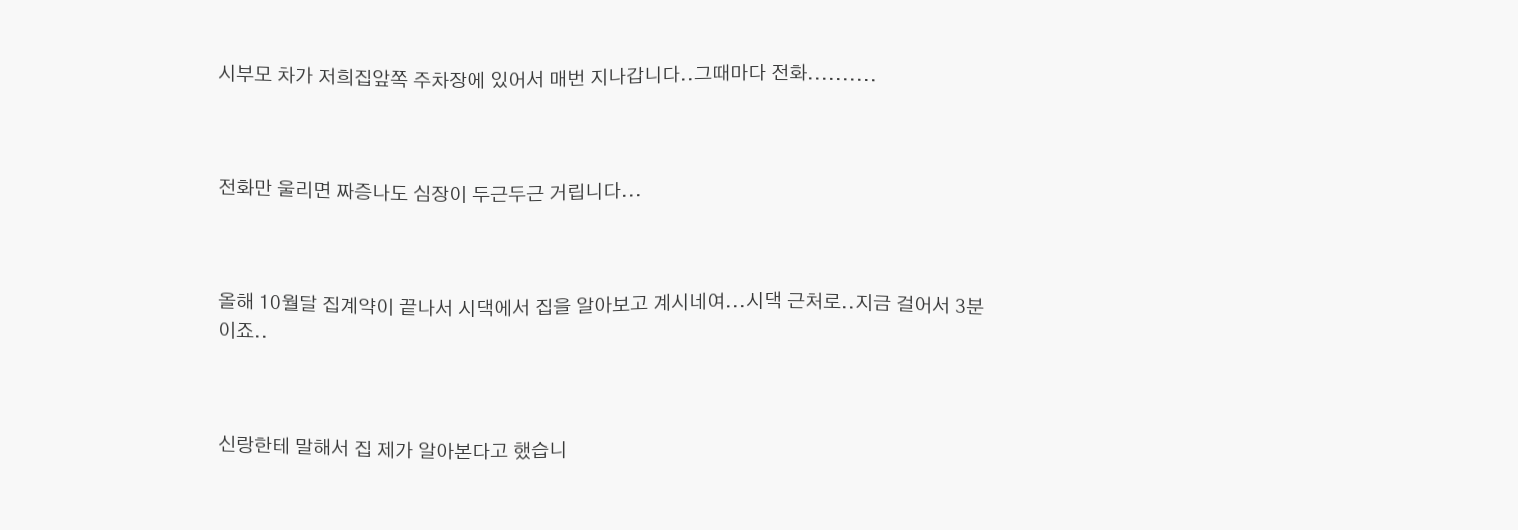시부모 차가 저희집앞쪽 주차장에 있어서 매번 지나갑니다..그때마다 전화..........



전화만 울리면 짜증나도 심장이 두근두근 거립니다...



올해 10월달 집계약이 끝나서 시댁에서 집을 알아보고 계시네여...시댁 근처로..지금 걸어서 3분이죠..



신랑한테 말해서 집 제가 알아본다고 했습니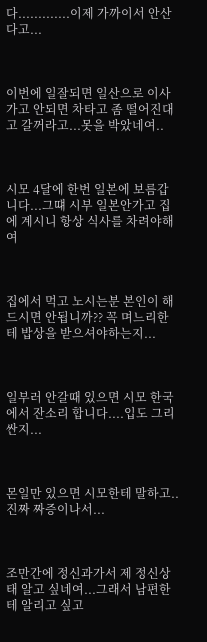다.............이제 가까이서 안산다고...



이번에 일잘되면 일산으로 이사가고 안되면 차타고 좀 떨어진대고 갈꺼라고...못을 박았네여..



시모 4달에 한번 일본에 보름갑니다...그떄 시부 일본안가고 집에 계시니 항상 식사를 차려야해여



집에서 먹고 노시는분 본인이 해드시면 안됩니까?? 꼭 며느리한테 밥상을 받으셔야하는지...



일부러 안갈때 있으면 시모 한국에서 잔소리 합니다....입도 그리  싼지...



몬일만 있으면 시모한테 말하고..진짜 짜증이나서...



조만간에 정신과가서 제 정신상태 알고 싶네여...그래서 남편한테 알리고 싶고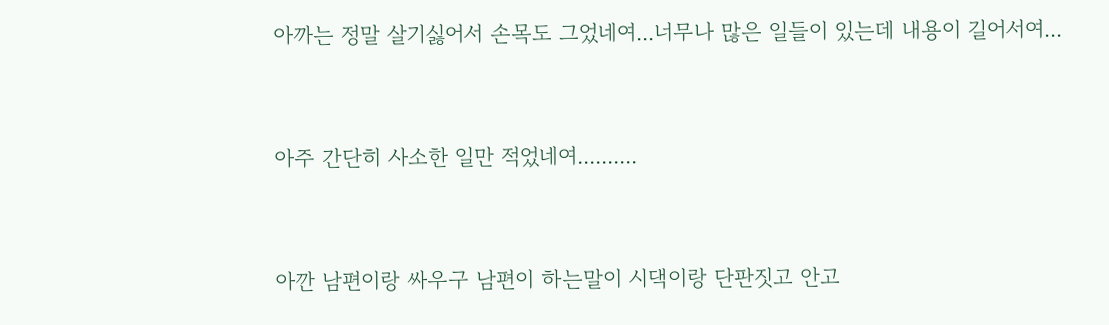아까는 정말 살기싫어서 손목도 그었네여...너무나 많은 일들이 있는데 내용이 길어서여...



아주 간단히 사소한 일만 적었네여..........



아깐 남편이랑 싸우구 남편이 하는말이 시댁이랑 단판짓고 안고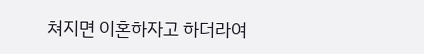쳐지면 이혼하자고 하더라여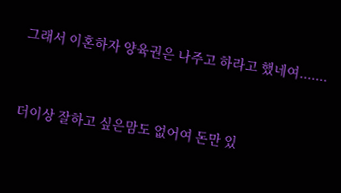그래서 이혼하자 양육권은 나주고 하라고 했네여.......



더이상 잘하고 싶은맘도 없어여 돈만 있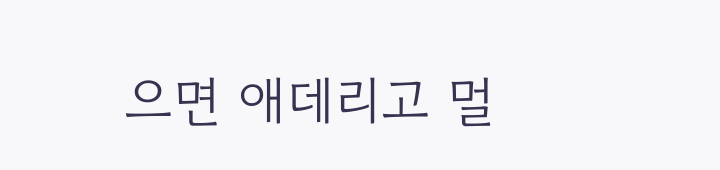으면 애데리고 멀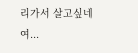리가서 살고싶네여...